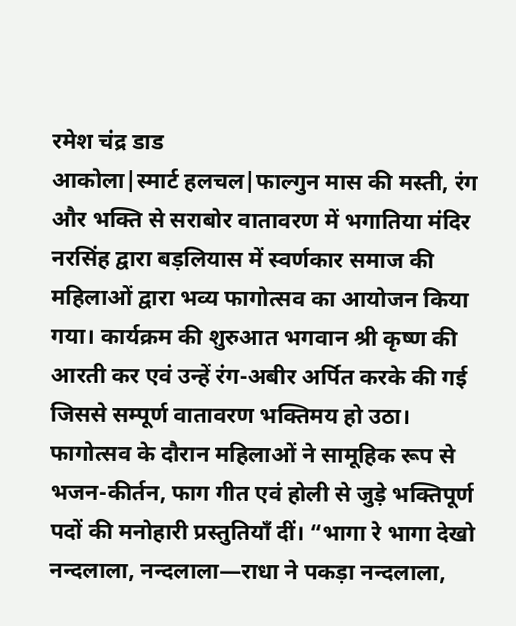रमेश चंद्र डाड
आकोला|स्मार्ट हलचल|फाल्गुन मास की मस्ती, रंग और भक्ति से सराबोर वातावरण में भगातिया मंदिर नरसिंह द्वारा बड़लियास में स्वर्णकार समाज की महिलाओं द्वारा भव्य फागोत्सव का आयोजन किया गया। कार्यक्रम की शुरुआत भगवान श्री कृष्ण की आरती कर एवं उन्हें रंग-अबीर अर्पित करके की गई जिससे सम्पूर्ण वातावरण भक्तिमय हो उठा। फागोत्सव के दौरान महिलाओं ने सामूहिक रूप से भजन-कीर्तन, फाग गीत एवं होली से जुड़े भक्तिपूर्ण पदों की मनोहारी प्रस्तुतियाँ दीं। “भागा रे भागा देखो नन्दलाला, नन्दलाला—राधा ने पकड़ा नन्दलाला,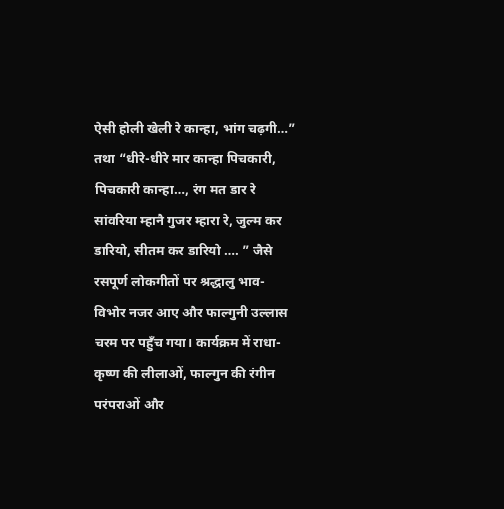ऐसी होली खेली रे कान्हा, भांग चढ़गी…” तथा “धीरे-धीरे मार कान्हा पिचकारी, पिचकारी कान्हा…, रंग मत डार रे सांवरिया म्हानै गुजर म्हारा रे, जुल्म कर डारियो, सीतम कर डारियो …. ” जैसे रसपूर्ण लोकगीतों पर श्रद्धालु भाव-विभोर नजर आए और फाल्गुनी उल्लास चरम पर पहुँच गया। कार्यक्रम में राधा-कृष्ण की लीलाओं, फाल्गुन की रंगीन परंपराओं और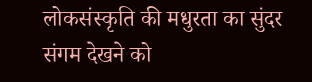लोकसंस्कृति की मधुरता का सुंदर संगम देखने को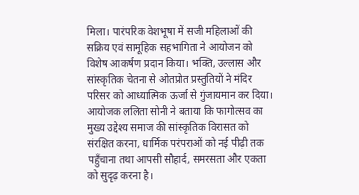मिला। पारंपरिक वेशभूषा में सजी महिलाओं की सक्रिय एवं सामूहिक सहभागिता ने आयोजन को विशेष आकर्षण प्रदान किया। भक्ति, उल्लास और सांस्कृतिक चेतना से ओतप्रोत प्रस्तुतियों ने मंदिर परिसर को आध्यात्मिक ऊर्जा से गुंजायमान कर दिया।
आयोजक ललिता सोनी ने बताया कि फागोत्सव का मुख्य उद्देश्य समाज की सांस्कृतिक विरासत को संरक्षित करना, धार्मिक परंपराओं को नई पीढ़ी तक पहुँचाना तथा आपसी सौहार्द, समरसता और एकता को सुदृढ़ करना है।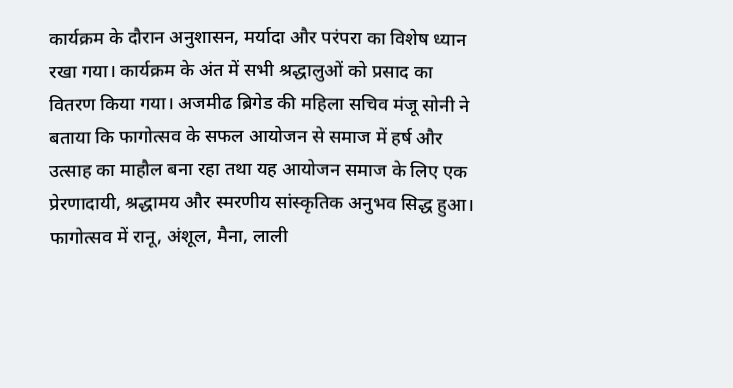कार्यक्रम के दौरान अनुशासन, मर्यादा और परंपरा का विशेष ध्यान रखा गया। कार्यक्रम के अंत में सभी श्रद्धालुओं को प्रसाद का वितरण किया गया। अजमीढ ब्रिगेड की महिला सचिव मंजू सोनी ने बताया कि फागोत्सव के सफल आयोजन से समाज में हर्ष और उत्साह का माहौल बना रहा तथा यह आयोजन समाज के लिए एक प्रेरणादायी, श्रद्धामय और स्मरणीय सांस्कृतिक अनुभव सिद्ध हुआ। फागोत्सव में रानू, अंशूल, मैना, लाली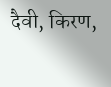दैवी, किरण,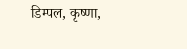डिम्पल, कृष्णा,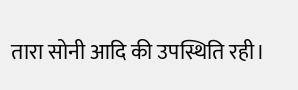तारा सोनी आदि की उपस्थिति रही।